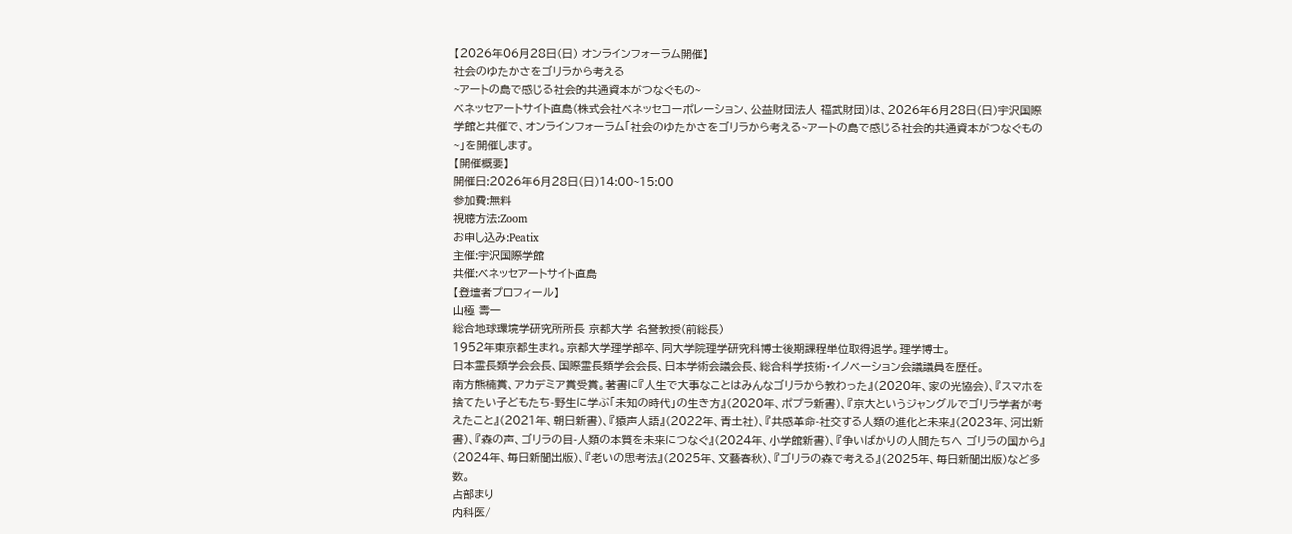【2026年06月28日(日) オンラインフォーラム開催】
社会のゆたかさをゴリラから考える
~アートの島で感じる社会的共通資本がつなぐもの~
ベネッセアートサイト直島(株式会社ベネッセコーポレーション、公益財団法人 福武財団)は、2026年6月28日(日)宇沢国際学館と共催で、オンラインフォーラム「社会のゆたかさをゴリラから考える~アートの島で感じる社会的共通資本がつなぐもの~」を開催します。
【開催概要】
開催日:2026年6月28日(日)14:00~15:00
参加費:無料
視聴方法:Zoom
お申し込み:Peatix
主催:宇沢国際学館
共催:ベネッセアートサイト直島
【登壇者プロフィール】
山極 壽一
総合地球環境学研究所所長 京都大学 名誉教授(前総長)
1952年東京都生まれ。京都大学理学部卒、同大学院理学研究科博士後期課程単位取得退学。理学博士。
日本霊長類学会会長、国際霊長類学会会長、日本学術会議会長、総合科学技術・イノベーション会議議員を歴任。
南方熊楠賞、アカデミア賞受賞。著書に『人生で大事なことはみんなゴリラから教わった』(2020年、家の光協会)、『スマホを捨てたい子どもたち-野生に学ぶ「未知の時代」の生き方』(2020年、ポプラ新書)、『京大というジャングルでゴリラ学者が考えたこと』(2021年、朝日新書)、『猿声人語』(2022年、青土社)、『共感革命-社交する人類の進化と未来』(2023年、河出新書)、『森の声、ゴリラの目-人類の本質を未来につなぐ』(2024年、小学館新書)、『争いばかりの人間たちへ ゴリラの国から』(2024年、毎日新聞出版)、『老いの思考法』(2025年、文藝春秋)、『ゴリラの森で考える』(2025年、毎日新聞出版)など多数。
占部まり
内科医/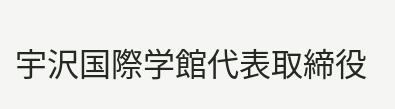宇沢国際学館代表取締役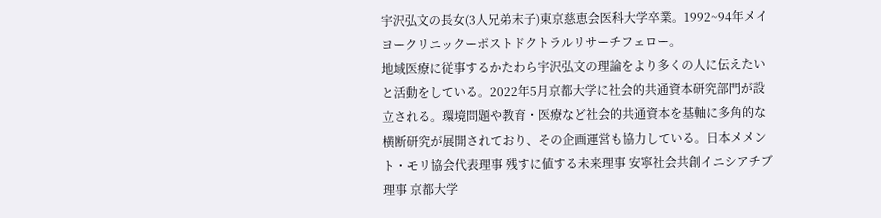宇沢弘文の長女(3人兄弟末子)東京慈恵会医科大学卒業。1992~94年メイヨークリニックーポストドクトラルリサーチフェロー。
地域医療に従事するかたわら宇沢弘文の理論をより多くの人に伝えたいと活動をしている。2022年5月京都大学に社会的共通資本研究部門が設立される。環境問題や教育・医療など社会的共通資本を基軸に多角的な横断研究が展開されており、その企画運営も協力している。日本メメント・モリ協会代表理事 残すに値する未来理事 安寧社会共創イニシアチブ理事 京都大学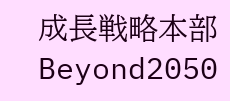成長戦略本部Beyond2050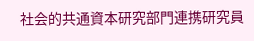社会的共通資本研究部門連携研究員